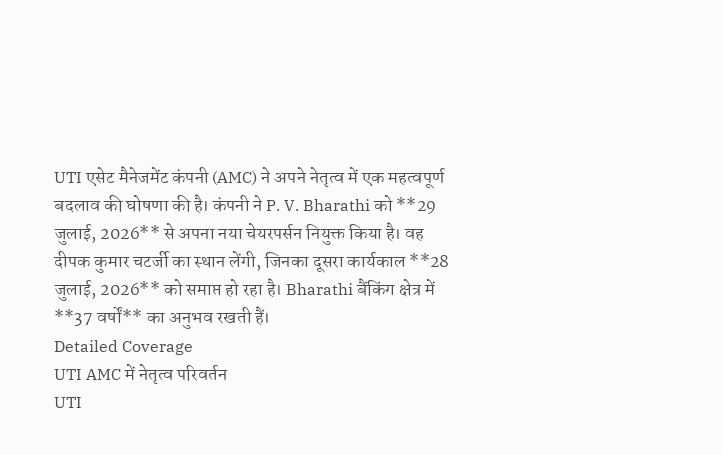UTI एसेट मैनेजमेंट कंपनी (AMC) ने अपने नेतृत्व में एक महत्वपूर्ण बदलाव की घोषणा की है। कंपनी ने P. V. Bharathi को **29 जुलाई, 2026** से अपना नया चेयरपर्सन नियुक्त किया है। वह दीपक कुमार चटर्जी का स्थान लेंगी, जिनका दूसरा कार्यकाल **28 जुलाई, 2026** को समाप्त हो रहा है। Bharathi बैंकिंग क्षेत्र में **37 वर्षों** का अनुभव रखती हैं।
Detailed Coverage
UTI AMC में नेतृत्व परिवर्तन
UTI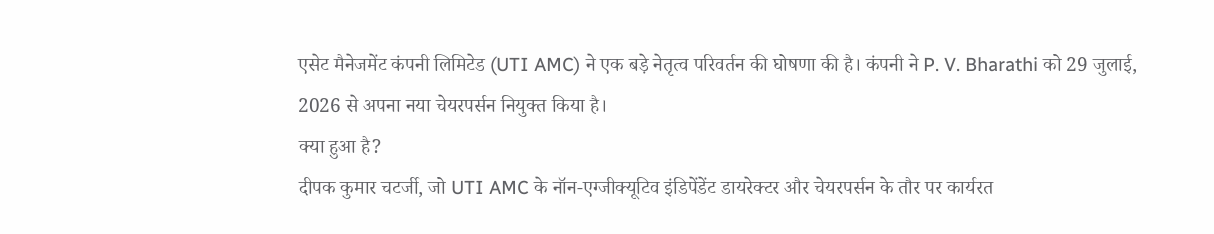एसेट मैनेजमेंट कंपनी लिमिटेड (UTI AMC) ने एक बड़े नेतृत्व परिवर्तन की घोषणा की है। कंपनी ने P. V. Bharathi को 29 जुलाई, 2026 से अपना नया चेयरपर्सन नियुक्त किया है।
क्या हुआ है?
दीपक कुमार चटर्जी, जो UTI AMC के नॉन-एग्जीक्यूटिव इंडिपेंडेंट डायरेक्टर और चेयरपर्सन के तौर पर कार्यरत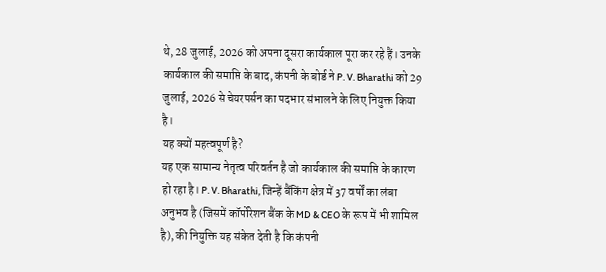थे, 28 जुलाई, 2026 को अपना दूसरा कार्यकाल पूरा कर रहे हैं। उनके कार्यकाल की समाप्ति के बाद, कंपनी के बोर्ड ने P. V. Bharathi को 29 जुलाई, 2026 से चेयरपर्सन का पदभार संभालने के लिए नियुक्त किया है।
यह क्यों महत्वपूर्ण है?
यह एक सामान्य नेतृत्व परिवर्तन है जो कार्यकाल की समाप्ति के कारण हो रहा है। P. V. Bharathi, जिन्हें बैंकिंग क्षेत्र में 37 वर्षों का लंबा अनुभव है (जिसमें कॉर्पोरेशन बैंक के MD & CEO के रूप में भी शामिल है), की नियुक्ति यह संकेत देती है कि कंपनी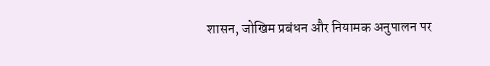शासन, जोखिम प्रबंधन और नियामक अनुपालन पर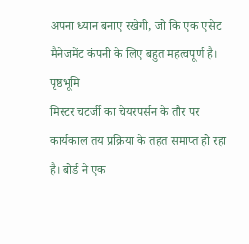अपना ध्यान बनाए रखेगी, जो कि एक एसेट मैनेजमेंट कंपनी के लिए बहुत महत्वपूर्ण है।
पृष्ठभूमि
मिस्टर चटर्जी का चेयरपर्सन के तौर पर कार्यकाल तय प्रक्रिया के तहत समाप्त हो रहा है। बोर्ड ने एक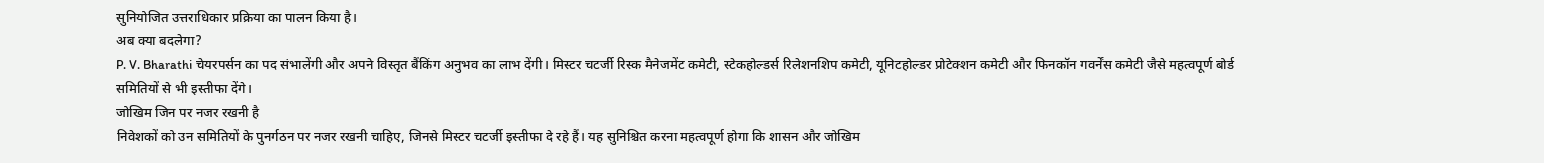सुनियोजित उत्तराधिकार प्रक्रिया का पालन किया है।
अब क्या बदलेगा?
P. V. Bharathi चेयरपर्सन का पद संभालेंगी और अपने विस्तृत बैंकिंग अनुभव का लाभ देंगी। मिस्टर चटर्जी रिस्क मैनेजमेंट कमेटी, स्टेकहोल्डर्स रिलेशनशिप कमेटी, यूनिटहोल्डर प्रोटेक्शन कमेटी और फिनकॉन गवर्नेंस कमेटी जैसे महत्वपूर्ण बोर्ड समितियों से भी इस्तीफा देंगे।
जोखिम जिन पर नजर रखनी है
निवेशकों को उन समितियों के पुनर्गठन पर नजर रखनी चाहिए, जिनसे मिस्टर चटर्जी इस्तीफा दे रहे हैं। यह सुनिश्चित करना महत्वपूर्ण होगा कि शासन और जोखिम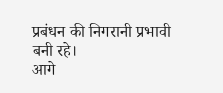प्रबंधन की निगरानी प्रभावी बनी रहे।
आगे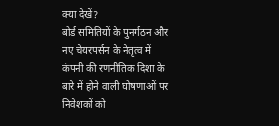क्या देखें?
बोर्ड समितियों के पुनर्गठन और नए चेयरपर्सन के नेतृत्व में कंपनी की रणनीतिक दिशा के बारे में होने वाली घोषणाओं पर निवेशकों को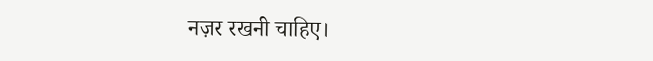नज़र रखनी चाहिए।